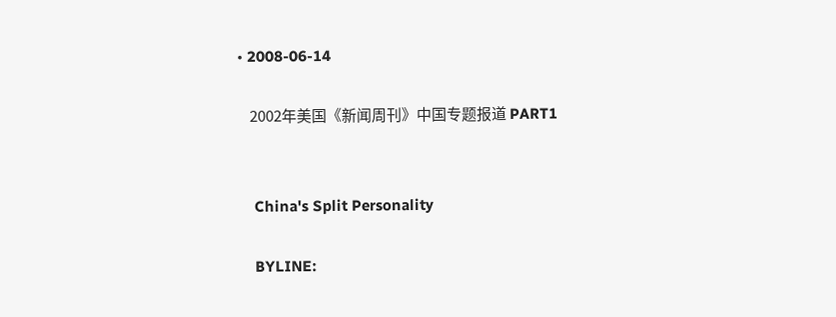• 2008-06-14

    2002年美国《新闻周刊》中国专题报道 PART1


    China's Split Personality

    BYLINE: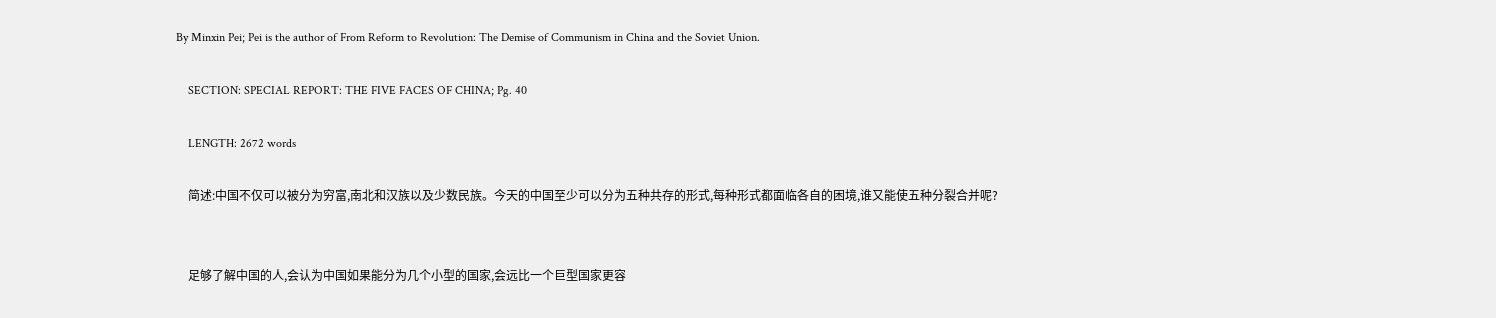By Minxin Pei; Pei is the author of From Reform to Revolution: The Demise of Communism in China and the Soviet Union.

    SECTION: SPECIAL REPORT: THE FIVE FACES OF CHINA; Pg. 40

    LENGTH: 2672 words

    简述:中国不仅可以被分为穷富,南北和汉族以及少数民族。今天的中国至少可以分为五种共存的形式,每种形式都面临各自的困境,谁又能使五种分裂合并呢?


    足够了解中国的人,会认为中国如果能分为几个小型的国家,会远比一个巨型国家更容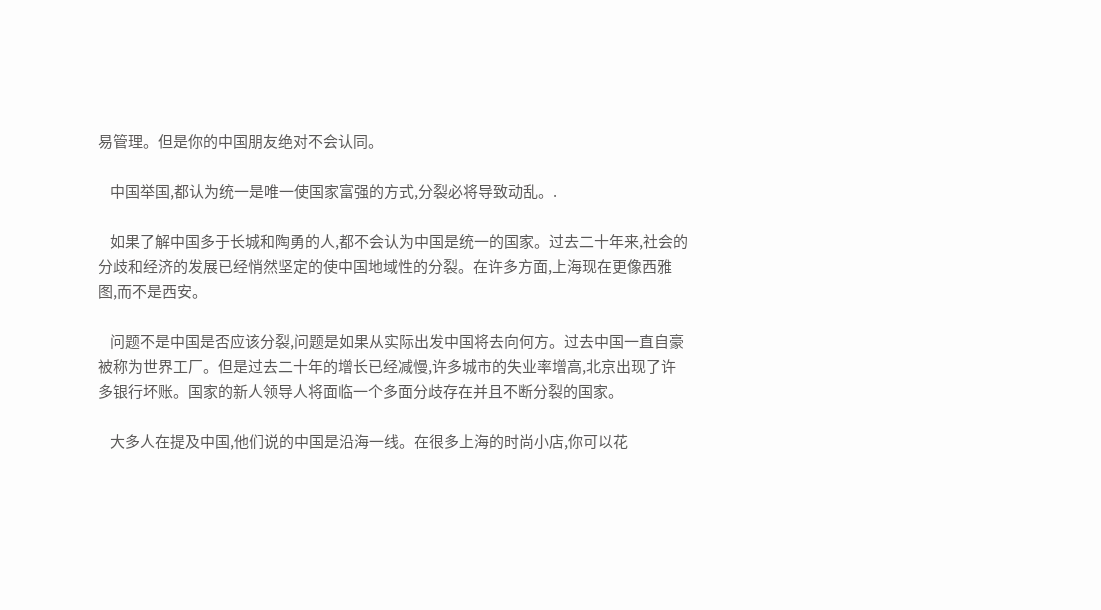易管理。但是你的中国朋友绝对不会认同。

    中国举国,都认为统一是唯一使国家富强的方式,分裂必将导致动乱。.

    如果了解中国多于长城和陶勇的人,都不会认为中国是统一的国家。过去二十年来,社会的分歧和经济的发展已经悄然坚定的使中国地域性的分裂。在许多方面,上海现在更像西雅图,而不是西安。

    问题不是中国是否应该分裂,问题是如果从实际出发中国将去向何方。过去中国一直自豪被称为世界工厂。但是过去二十年的增长已经减慢,许多城市的失业率增高,北京出现了许多银行坏账。国家的新人领导人将面临一个多面分歧存在并且不断分裂的国家。

    大多人在提及中国,他们说的中国是沿海一线。在很多上海的时尚小店,你可以花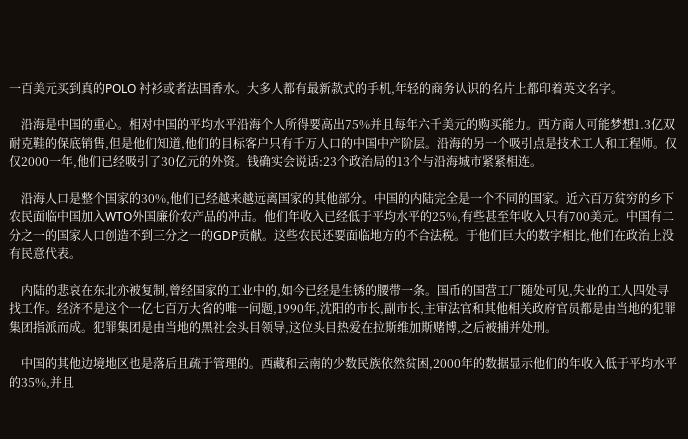一百美元买到真的POLO 衬衫或者法国香水。大多人都有最新款式的手机,年轻的商务认识的名片上都印着英文名字。

    沿海是中国的重心。相对中国的平均水平沿海个人所得要高出75%并且每年六千美元的购买能力。西方商人可能梦想1.3亿双耐克鞋的保底销售,但是他们知道,他们的目标客户只有千万人口的中国中产阶层。沿海的另一个吸引点是技术工人和工程师。仅仅2000一年,他们已经吸引了30亿元的外资。钱确实会说话:23个政治局的13个与沿海城市紧紧相连。

    沿海人口是整个国家的30%,他们已经越来越远离国家的其他部分。中国的内陆完全是一个不同的国家。近六百万贫穷的乡下农民面临中国加入WTO外国廉价农产品的冲击。他们年收入已经低于平均水平的25%,有些甚至年收入只有700美元。中国有二分之一的国家人口创造不到三分之一的GDP贡献。这些农民还要面临地方的不合法税。于他们巨大的数字相比,他们在政治上没有民意代表。

    内陆的悲哀在东北亦被复制,曾经国家的工业中的,如今已经是生锈的腰带一条。国币的国营工厂随处可见,失业的工人四处寻找工作。经济不是这个一亿七百万大省的唯一问题,1990年,沈阳的市长,副市长,主审法官和其他相关政府官员都是由当地的犯罪集团指派而成。犯罪集团是由当地的黑社会头目领导,这位头目热爱在拉斯维加斯赌博,之后被捕并处刑。

    中国的其他边境地区也是落后且疏于管理的。西藏和云南的少数民族依然贫困,2000年的数据显示他们的年收入低于平均水平的35%,并且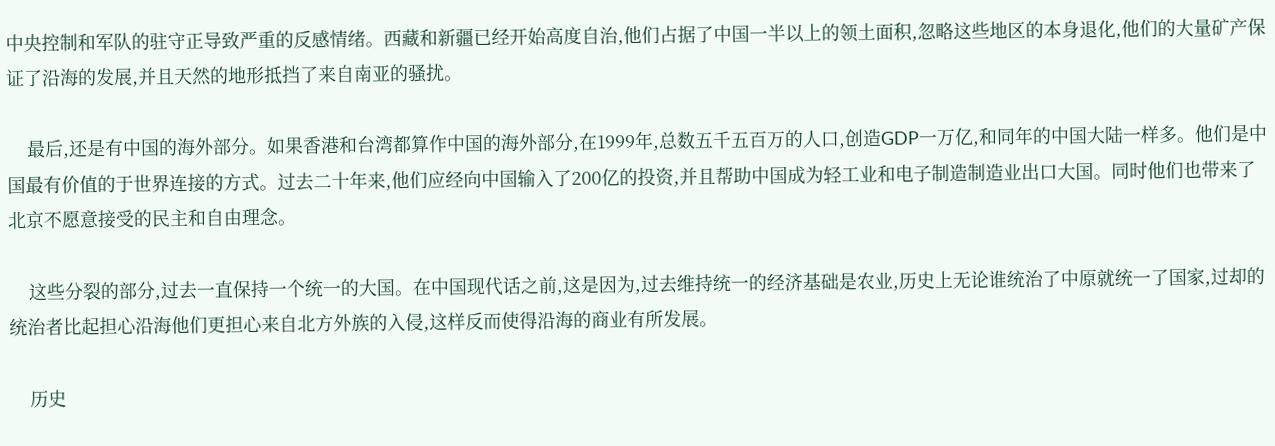中央控制和军队的驻守正导致严重的反感情绪。西藏和新疆已经开始高度自治,他们占据了中国一半以上的领土面积,忽略这些地区的本身退化,他们的大量矿产保证了沿海的发展,并且天然的地形抵挡了来自南亚的骚扰。

    最后,还是有中国的海外部分。如果香港和台湾都算作中国的海外部分,在1999年,总数五千五百万的人口,创造GDP一万亿,和同年的中国大陆一样多。他们是中国最有价值的于世界连接的方式。过去二十年来,他们应经向中国输入了200亿的投资,并且帮助中国成为轻工业和电子制造制造业出口大国。同时他们也带来了北京不愿意接受的民主和自由理念。

    这些分裂的部分,过去一直保持一个统一的大国。在中国现代话之前,这是因为,过去维持统一的经济基础是农业,历史上无论谁统治了中原就统一了国家,过却的统治者比起担心沿海他们更担心来自北方外族的入侵,这样反而使得沿海的商业有所发展。

    历史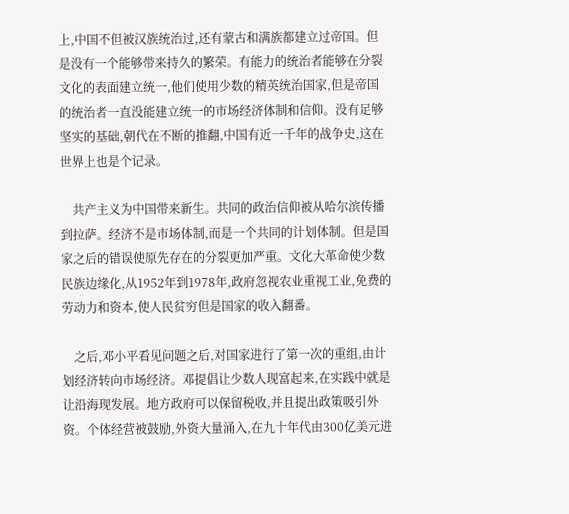上,中国不但被汉族统治过,还有蒙古和满族都建立过帝国。但是没有一个能够带来持久的繁荣。有能力的统治者能够在分裂文化的表面建立统一,他们使用少数的精英统治国家,但是帝国的统治者一直没能建立统一的市场经济体制和信仰。没有足够坚实的基础,朝代在不断的推翻,中国有近一千年的战争史,这在世界上也是个记录。

    共产主义为中国带来新生。共同的政治信仰被从哈尔滨传播到拉萨。经济不是市场体制,而是一个共同的计划体制。但是国家之后的错误使原先存在的分裂更加严重。文化大革命使少数民族边缘化,从1952年到1978年,政府忽视农业重视工业,免费的劳动力和资本,使人民贫穷但是国家的收入翻番。

    之后,邓小平看见问题之后,对国家进行了第一次的重组,由计划经济转向市场经济。邓提倡让少数人现富起来,在实践中就是让沿海现发展。地方政府可以保留税收,并且提出政策吸引外资。个体经营被鼓励,外资大量涌入,在九十年代由300亿美元进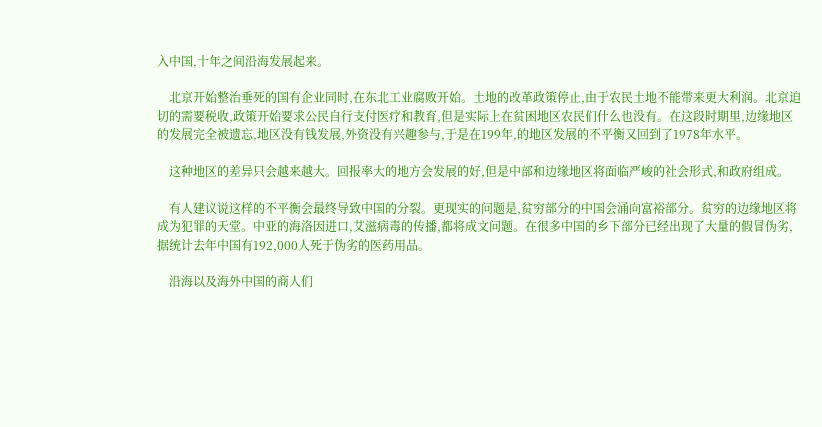入中国,十年之间沿海发展起来。

    北京开始整治垂死的国有企业同时,在东北工业腐败开始。土地的改革政策停止,由于农民土地不能带来更大利润。北京迫切的需要税收,政策开始要求公民自行支付医疗和教育,但是实际上在贫困地区农民们什么也没有。在这段时期里,边缘地区的发展完全被遗忘,地区没有钱发展,外资没有兴趣参与,于是在199年,的地区发展的不平衡又回到了1978年水平。

    这种地区的差异只会越来越大。回报率大的地方会发展的好,但是中部和边缘地区将面临严峻的社会形式,和政府组成。

    有人建议说这样的不平衡会最终导致中国的分裂。更现实的问题是,贫穷部分的中国会涌向富裕部分。贫穷的边缘地区将成为犯罪的天堂。中亚的海洛因进口,艾滋病毒的传播,都将成文问题。在很多中国的乡下部分已经出现了大量的假冒伪劣,据统计去年中国有192,000人死于伪劣的医药用品。

    沿海以及海外中国的商人们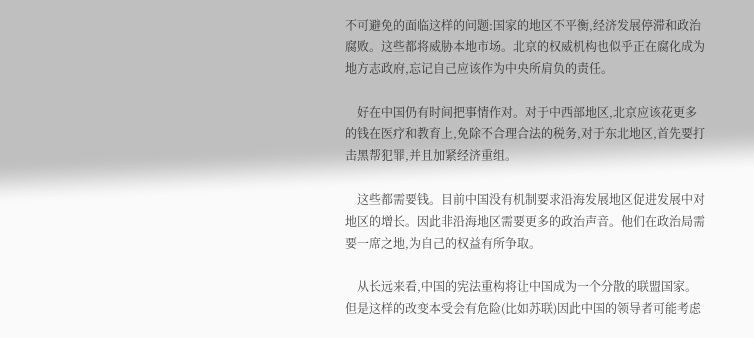不可避免的面临这样的问题:国家的地区不平衡,经济发展停滞和政治腐败。这些都将威胁本地市场。北京的权威机构也似乎正在腐化成为地方志政府,忘记自己应该作为中央所肩负的责任。

    好在中国仍有时间把事情作对。对于中西部地区,北京应该花更多的钱在医疗和教育上,免除不合理合法的税务,对于东北地区,首先要打击黑帮犯罪,并且加紧经济重组。

    这些都需要钱。目前中国没有机制要求沿海发展地区促进发展中对地区的增长。因此非沿海地区需要更多的政治声音。他们在政治局需要一席之地,为自己的权益有所争取。

    从长远来看,中国的宪法重构将让中国成为一个分散的联盟国家。但是这样的改变本受会有危险(比如苏联)因此中国的领导者可能考虑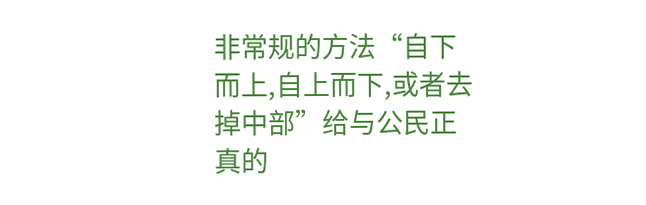非常规的方法“自下而上,自上而下,或者去掉中部”给与公民正真的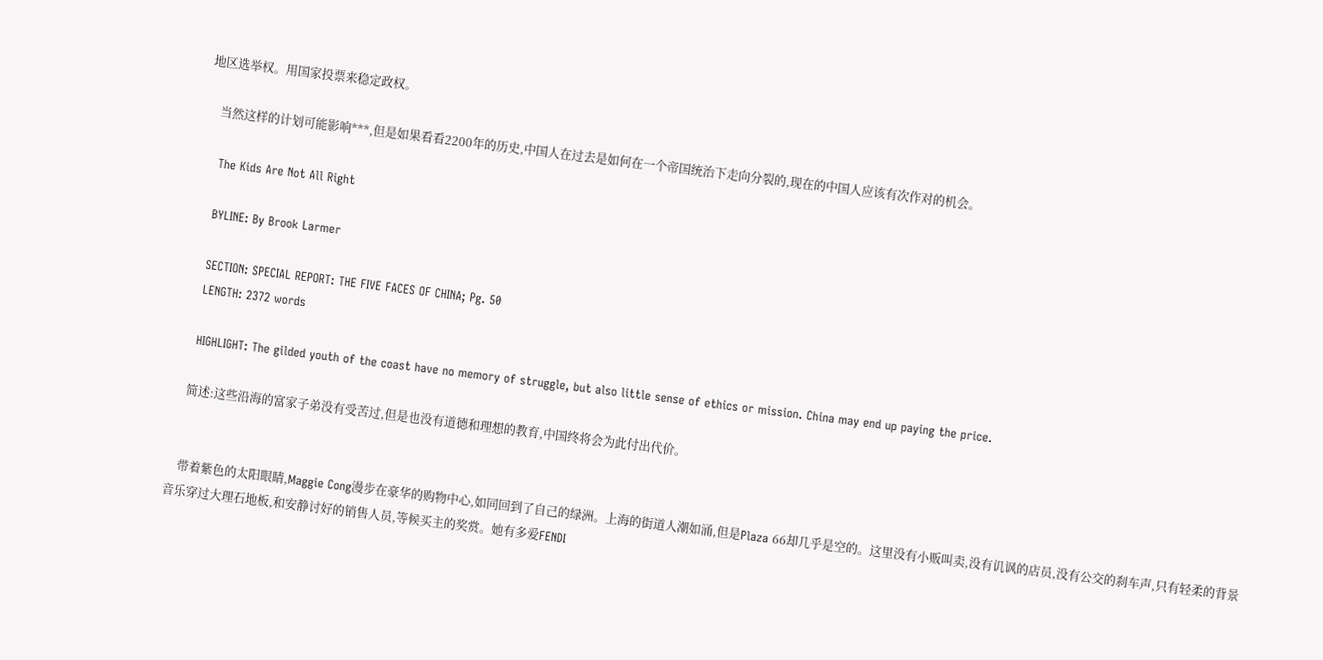地区选举权。用国家投票来稳定政权。

    当然这样的计划可能影响***,但是如果看看2200年的历史,中国人在过去是如何在一个帝国统治下走向分裂的,现在的中国人应该有次作对的机会。

    The Kids Are Not All Right

    BYLINE: By Brook Larmer

    SECTION: SPECIAL REPORT: THE FIVE FACES OF CHINA; Pg. 50
    LENGTH: 2372 words

    HIGHLIGHT: The gilded youth of the coast have no memory of struggle, but also little sense of ethics or mission. China may end up paying the price.

    简述:这些沿海的富家子弟没有受苦过,但是也没有道德和理想的教育,中国终将会为此付出代价。


    带着紫色的太阳眼睛,Maggie Cong漫步在豪华的购物中心,如同回到了自己的绿洲。上海的街道人潮如涌,但是Plaza 66却几乎是空的。这里没有小贩叫卖,没有讥讽的店员,没有公交的刹车声,只有轻柔的背景音乐穿过大理石地板,和安静讨好的销售人员,等候买主的奖赏。她有多爱FENDI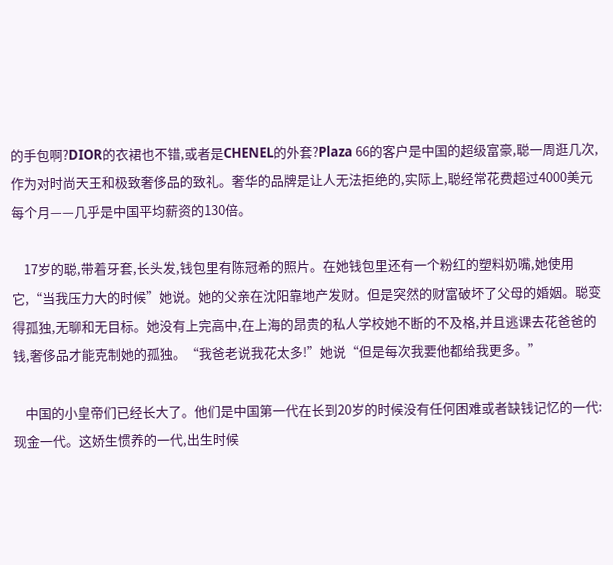的手包啊?DIOR的衣裙也不错,或者是CHENEL的外套?Plaza 66的客户是中国的超级富豪,聪一周逛几次,作为对时尚天王和极致奢侈品的致礼。奢华的品牌是让人无法拒绝的,实际上,聪经常花费超过4000美元每个月——几乎是中国平均薪资的130倍。

    17岁的聪,带着牙套,长头发,钱包里有陈冠希的照片。在她钱包里还有一个粉红的塑料奶嘴,她使用它,“当我压力大的时候”她说。她的父亲在沈阳靠地产发财。但是突然的财富破坏了父母的婚姻。聪变得孤独,无聊和无目标。她没有上完高中,在上海的昂贵的私人学校她不断的不及格,并且逃课去花爸爸的钱,奢侈品才能克制她的孤独。“我爸老说我花太多!”她说“但是每次我要他都给我更多。”

    中国的小皇帝们已经长大了。他们是中国第一代在长到20岁的时候没有任何困难或者缺钱记忆的一代:现金一代。这娇生惯养的一代,出生时候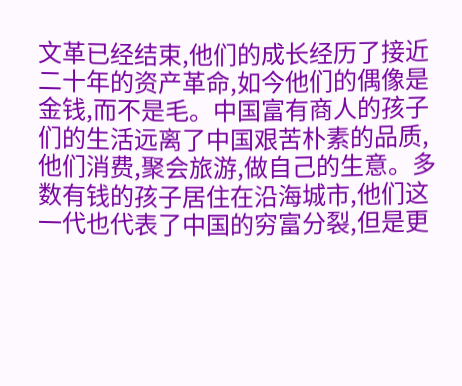文革已经结束,他们的成长经历了接近二十年的资产革命,如今他们的偶像是金钱,而不是毛。中国富有商人的孩子们的生活远离了中国艰苦朴素的品质,他们消费,聚会旅游,做自己的生意。多数有钱的孩子居住在沿海城市,他们这一代也代表了中国的穷富分裂,但是更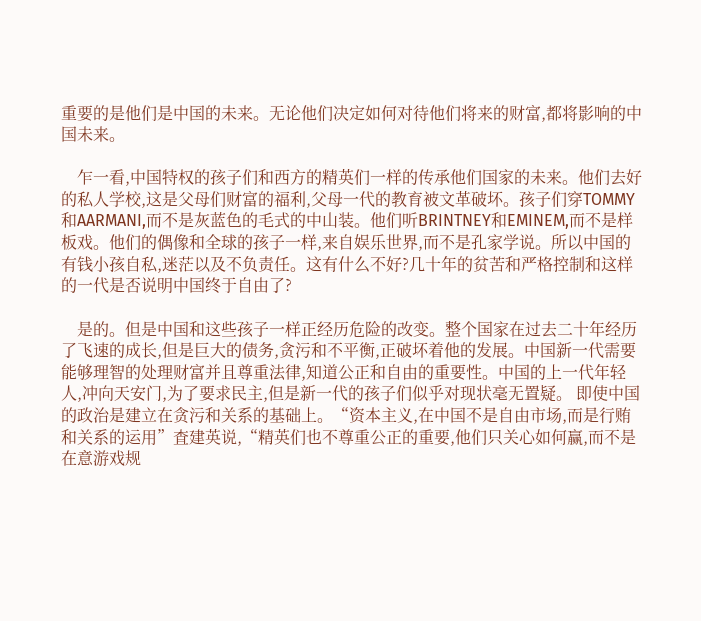重要的是他们是中国的未来。无论他们决定如何对待他们将来的财富,都将影响的中国未来。

    乍一看,中国特权的孩子们和西方的精英们一样的传承他们国家的未来。他们去好的私人学校,这是父母们财富的福利,父母一代的教育被文革破坏。孩子们穿TOMMY和AARMANI,而不是灰蓝色的毛式的中山装。他们听BRINTNEY和EMINEM,而不是样板戏。他们的偶像和全球的孩子一样,来自娱乐世界,而不是孔家学说。所以中国的有钱小孩自私,迷茫以及不负责任。这有什么不好?几十年的贫苦和严格控制和这样的一代是否说明中国终于自由了?

    是的。但是中国和这些孩子一样正经历危险的改变。整个国家在过去二十年经历了飞速的成长,但是巨大的债务,贪污和不平衡,正破坏着他的发展。中国新一代需要能够理智的处理财富并且尊重法律,知道公正和自由的重要性。中国的上一代年轻人,冲向天安门,为了要求民主,但是新一代的孩子们似乎对现状毫无置疑。 即使中国的政治是建立在贪污和关系的基础上。“资本主义,在中国不是自由市场,而是行贿和关系的运用”査建英说,“精英们也不尊重公正的重要,他们只关心如何赢,而不是在意游戏规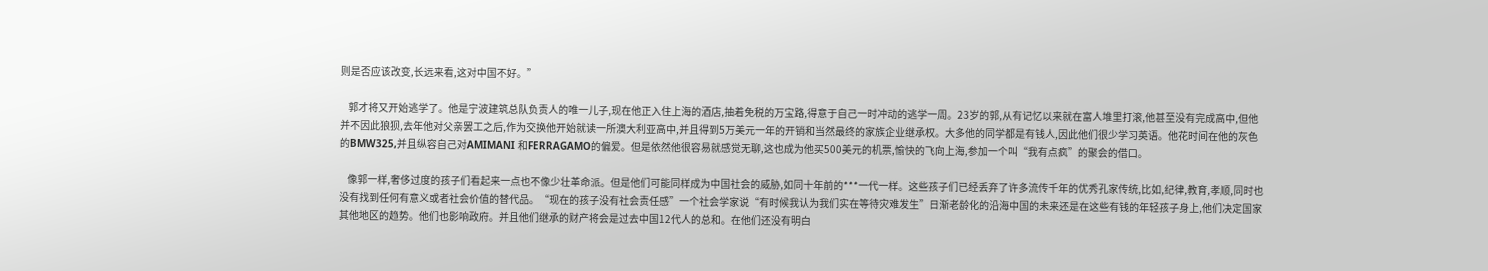则是否应该改变,长远来看,这对中国不好。”

    郭才将又开始逃学了。他是宁波建筑总队负责人的唯一儿子,现在他正入住上海的酒店,抽着免税的万宝路,得意于自己一时冲动的逃学一周。23岁的郭,从有记忆以来就在富人堆里打滚,他甚至没有完成高中,但他并不因此狼狈,去年他对父亲罢工之后,作为交换他开始就读一所澳大利亚高中,并且得到5万美元一年的开销和当然最终的家族企业继承权。大多他的同学都是有钱人,因此他们很少学习英语。他花时间在他的灰色的BMW325,并且纵容自己对AMIMANI 和FERRAGAMO的偏爱。但是依然他很容易就感觉无聊,这也成为他买500美元的机票,愉快的飞向上海,参加一个叫“我有点疯”的聚会的借口。

    像郭一样,奢侈过度的孩子们看起来一点也不像少壮革命派。但是他们可能同样成为中国社会的威胁,如同十年前的***一代一样。这些孩子们已经丢弃了许多流传千年的优秀孔家传统,比如,纪律,教育,孝顺,同时也没有找到任何有意义或者社会价值的替代品。“现在的孩子没有社会责任感”一个社会学家说“有时候我认为我们实在等待灾难发生”日渐老龄化的沿海中国的未来还是在这些有钱的年轻孩子身上,他们决定国家其他地区的趋势。他们也影响政府。并且他们继承的财产将会是过去中国12代人的总和。在他们还没有明白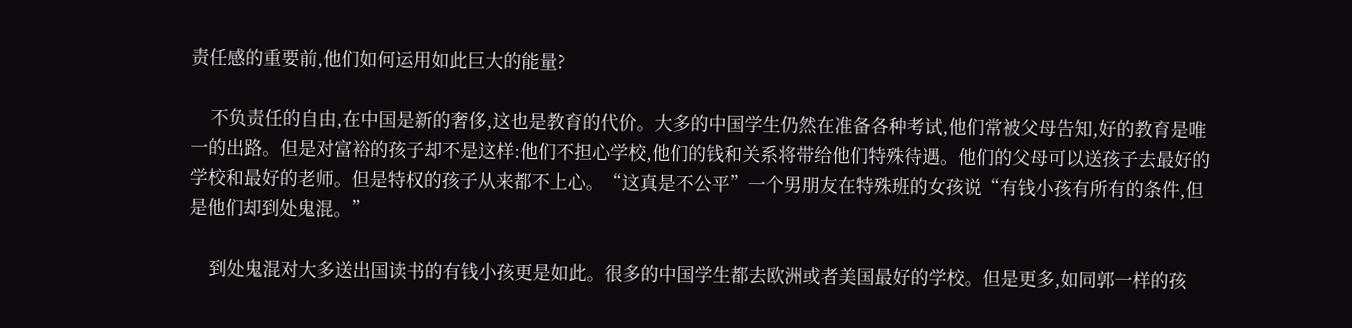责任感的重要前,他们如何运用如此巨大的能量?

    不负责任的自由,在中国是新的奢侈,这也是教育的代价。大多的中国学生仍然在准备各种考试,他们常被父母告知,好的教育是唯一的出路。但是对富裕的孩子却不是这样:他们不担心学校,他们的钱和关系将带给他们特殊待遇。他们的父母可以送孩子去最好的学校和最好的老师。但是特权的孩子从来都不上心。“这真是不公平”一个男朋友在特殊班的女孩说“有钱小孩有所有的条件,但是他们却到处鬼混。”

    到处鬼混对大多送出国读书的有钱小孩更是如此。很多的中国学生都去欧洲或者美国最好的学校。但是更多,如同郭一样的孩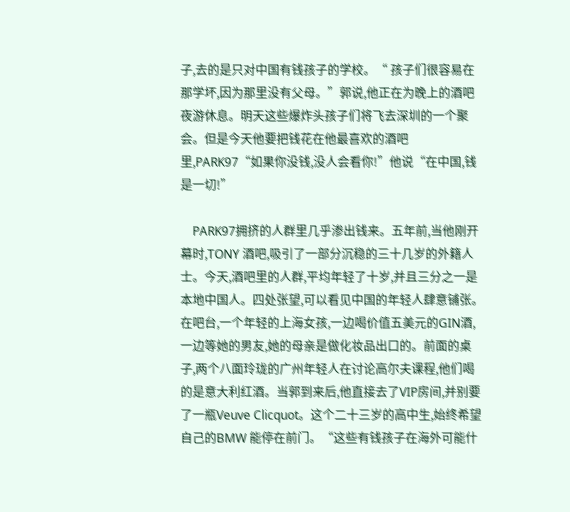子,去的是只对中国有钱孩子的学校。“ 孩子们很容易在那学坏,因为那里没有父母。”郭说,他正在为晚上的酒吧夜游休息。明天这些爆炸头孩子们将飞去深圳的一个聚会。但是今天他要把钱花在他最喜欢的酒吧里,PARK97“如果你没钱,没人会看你!”他说“在中国,钱是一切!”

    PARK97拥挤的人群里几乎渗出钱来。五年前,当他刚开幕时,TONY 酒吧,吸引了一部分沉稳的三十几岁的外籍人士。今天,酒吧里的人群,平均年轻了十岁,并且三分之一是本地中国人。四处张望,可以看见中国的年轻人肆意铺张。在吧台,一个年轻的上海女孩,一边喝价值五美元的GIN酒,一边等她的男友,她的母亲是做化妆品出口的。前面的桌子,两个八面玲珑的广州年轻人在讨论高尔夫课程,他们喝的是意大利红酒。当郭到来后,他直接去了VIP房间,并别要了一瓶Veuve Clicquot。这个二十三岁的高中生,始终希望自己的BMW 能停在前门。“这些有钱孩子在海外可能什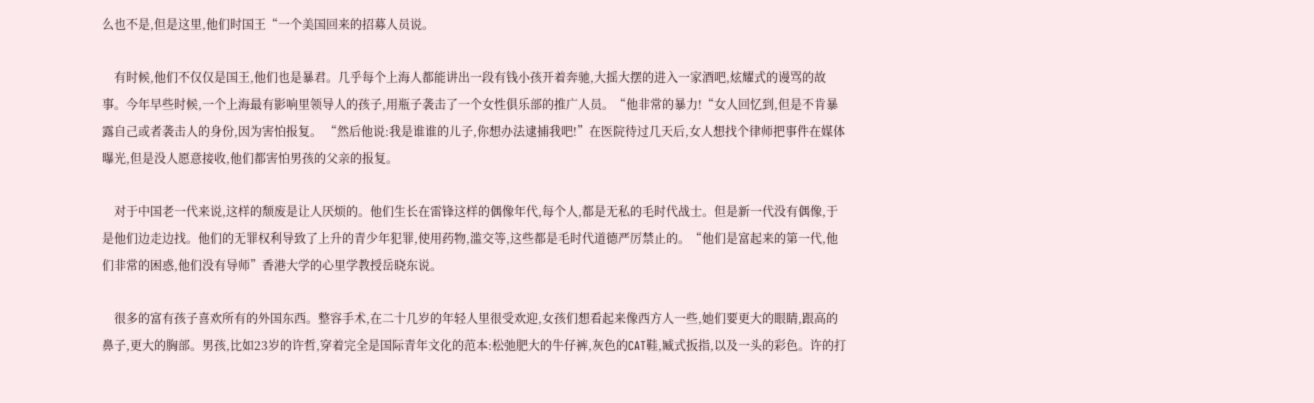么也不是,但是这里,他们时国王“一个美国回来的招募人员说。

    有时候,他们不仅仅是国王,他们也是暴君。几乎每个上海人都能讲出一段有钱小孩开着奔驰,大摇大摆的进入一家酒吧,炫耀式的谩骂的故事。今年早些时候,一个上海最有影响里领导人的孩子,用瓶子袭击了一个女性俱乐部的推广人员。“他非常的暴力!“女人回忆到,但是不肯暴露自己或者袭击人的身份,因为害怕报复。 “然后他说:我是谁谁的儿子,你想办法逮捕我吧!”在医院待过几天后,女人想找个律师把事件在媒体曝光,但是没人愿意接收,他们都害怕男孩的父亲的报复。

    对于中国老一代来说,这样的颓废是让人厌烦的。他们生长在雷锋这样的偶像年代,每个人,都是无私的毛时代战士。但是新一代没有偶像,于是他们边走边找。他们的无罪权利导致了上升的青少年犯罪,使用药物,滥交等,这些都是毛时代道德严厉禁止的。“他们是富起来的第一代,他们非常的困惑,他们没有导师”香港大学的心里学教授岳晓东说。

    很多的富有孩子喜欢所有的外国东西。整容手术,在二十几岁的年轻人里很受欢迎,女孩们想看起来像西方人一些,她们要更大的眼睛,跟高的鼻子,更大的胸部。男孩,比如23岁的许哲,穿着完全是国际青年文化的范本:松弛肥大的牛仔裤,灰色的CAT鞋,臧式扳指,以及一头的彩色。许的打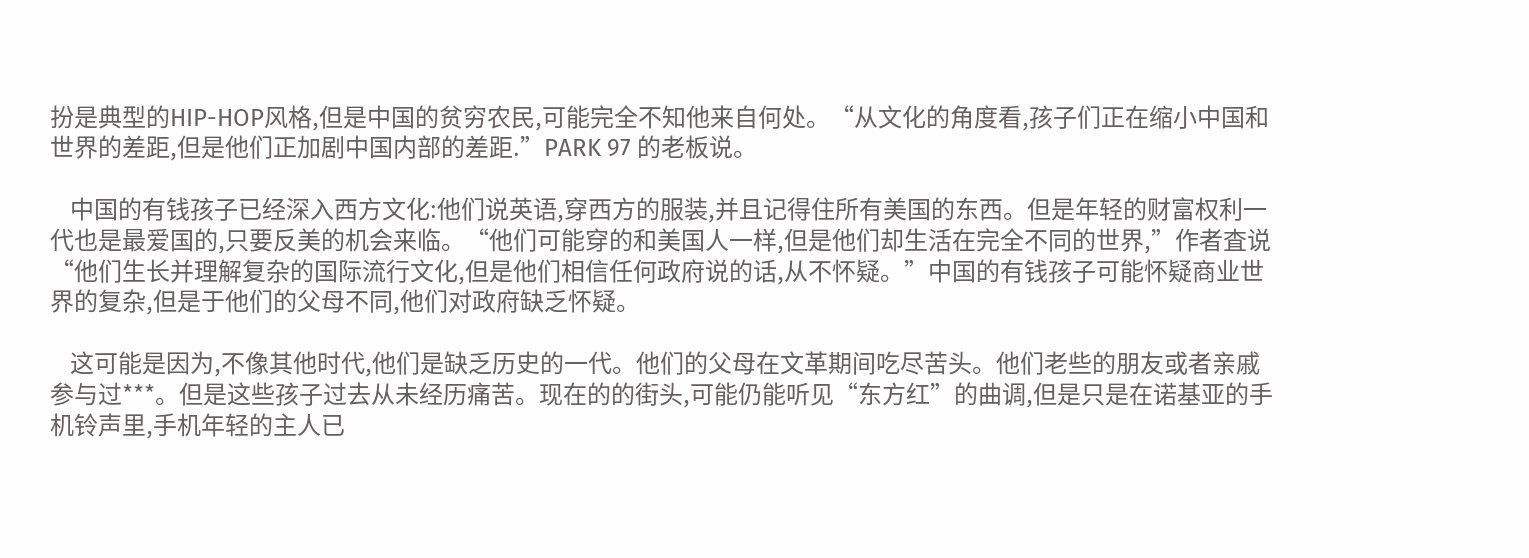扮是典型的HIP-HOP风格,但是中国的贫穷农民,可能完全不知他来自何处。“从文化的角度看,孩子们正在缩小中国和世界的差距,但是他们正加剧中国内部的差距.”PARK 97 的老板说。

    中国的有钱孩子已经深入西方文化:他们说英语,穿西方的服装,并且记得住所有美国的东西。但是年轻的财富权利一代也是最爱国的,只要反美的机会来临。“他们可能穿的和美国人一样,但是他们却生活在完全不同的世界,”作者査说“他们生长并理解复杂的国际流行文化,但是他们相信任何政府说的话,从不怀疑。”中国的有钱孩子可能怀疑商业世界的复杂,但是于他们的父母不同,他们对政府缺乏怀疑。

    这可能是因为,不像其他时代,他们是缺乏历史的一代。他们的父母在文革期间吃尽苦头。他们老些的朋友或者亲戚参与过***。但是这些孩子过去从未经历痛苦。现在的的街头,可能仍能听见“东方红”的曲调,但是只是在诺基亚的手机铃声里,手机年轻的主人已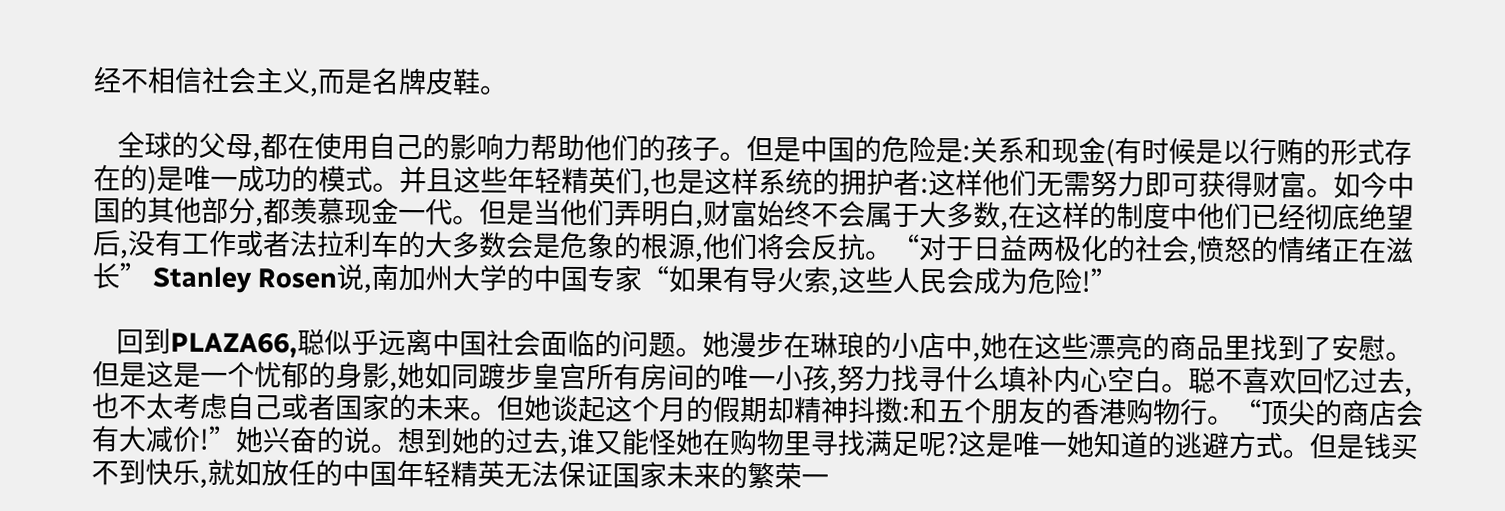经不相信社会主义,而是名牌皮鞋。

    全球的父母,都在使用自己的影响力帮助他们的孩子。但是中国的危险是:关系和现金(有时候是以行贿的形式存在的)是唯一成功的模式。并且这些年轻精英们,也是这样系统的拥护者:这样他们无需努力即可获得财富。如今中国的其他部分,都羡慕现金一代。但是当他们弄明白,财富始终不会属于大多数,在这样的制度中他们已经彻底绝望后,没有工作或者法拉利车的大多数会是危象的根源,他们将会反抗。“对于日益两极化的社会,愤怒的情绪正在滋长” Stanley Rosen说,南加州大学的中国专家“如果有导火索,这些人民会成为危险!”

    回到PLAZA66,聪似乎远离中国社会面临的问题。她漫步在琳琅的小店中,她在这些漂亮的商品里找到了安慰。但是这是一个忧郁的身影,她如同踱步皇宫所有房间的唯一小孩,努力找寻什么填补内心空白。聪不喜欢回忆过去,也不太考虑自己或者国家的未来。但她谈起这个月的假期却精神抖擞:和五个朋友的香港购物行。“顶尖的商店会有大减价!”她兴奋的说。想到她的过去,谁又能怪她在购物里寻找满足呢?这是唯一她知道的逃避方式。但是钱买不到快乐,就如放任的中国年轻精英无法保证国家未来的繁荣一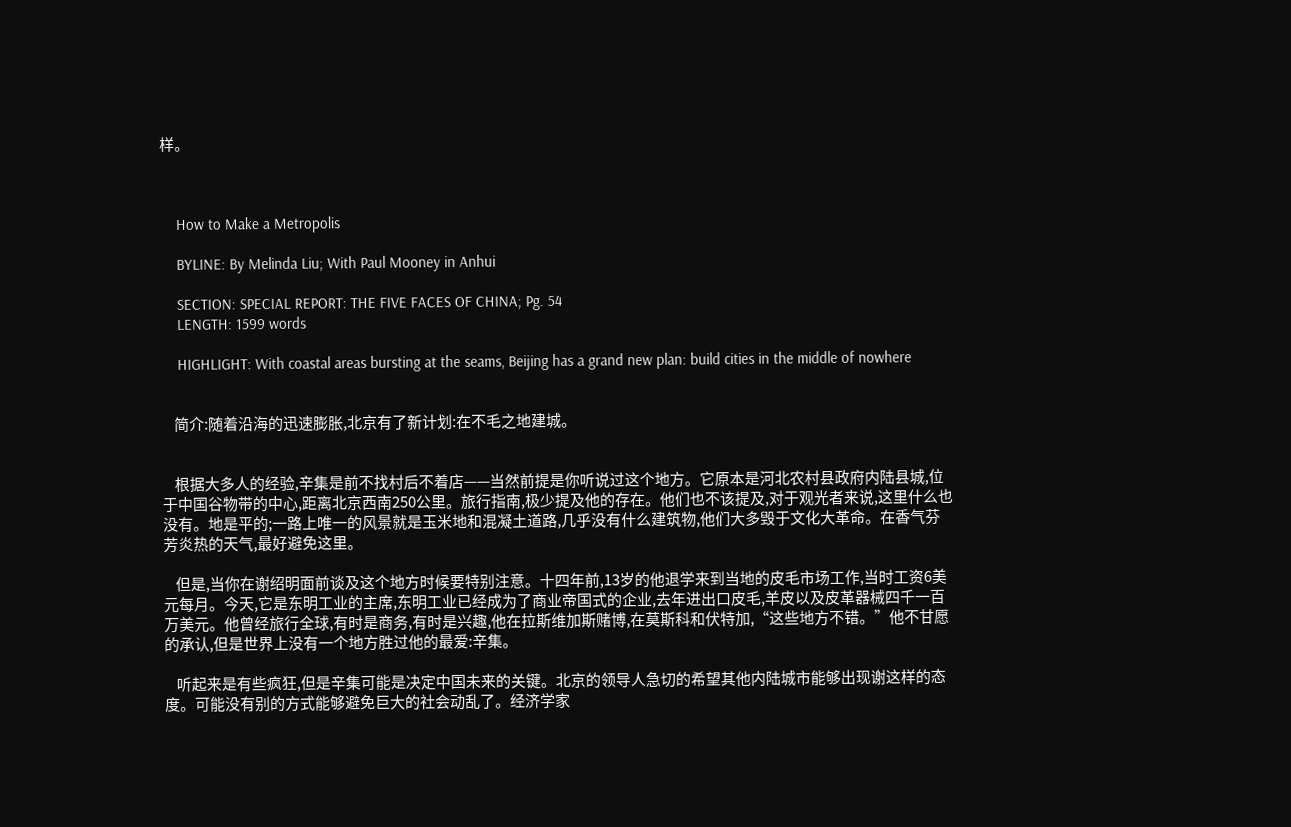样。



    How to Make a Metropolis

    BYLINE: By Melinda Liu; With Paul Mooney in Anhui

    SECTION: SPECIAL REPORT: THE FIVE FACES OF CHINA; Pg. 54
    LENGTH: 1599 words

    HIGHLIGHT: With coastal areas bursting at the seams, Beijing has a grand new plan: build cities in the middle of nowhere


    简介:随着沿海的迅速膨胀,北京有了新计划:在不毛之地建城。


    根据大多人的经验,辛集是前不找村后不着店——当然前提是你听说过这个地方。它原本是河北农村县政府内陆县城,位于中国谷物带的中心,距离北京西南250公里。旅行指南,极少提及他的存在。他们也不该提及,对于观光者来说,这里什么也没有。地是平的;一路上唯一的风景就是玉米地和混凝土道路,几乎没有什么建筑物,他们大多毁于文化大革命。在香气芬芳炎热的天气,最好避免这里。

    但是,当你在谢绍明面前谈及这个地方时候要特别注意。十四年前,13岁的他退学来到当地的皮毛市场工作,当时工资6美元每月。今天,它是东明工业的主席,东明工业已经成为了商业帝国式的企业,去年进出口皮毛,羊皮以及皮革器械四千一百万美元。他曾经旅行全球,有时是商务,有时是兴趣,他在拉斯维加斯赌博,在莫斯科和伏特加,“这些地方不错。”他不甘愿的承认,但是世界上没有一个地方胜过他的最爱:辛集。

    听起来是有些疯狂,但是辛集可能是决定中国未来的关键。北京的领导人急切的希望其他内陆城市能够出现谢这样的态度。可能没有别的方式能够避免巨大的社会动乱了。经济学家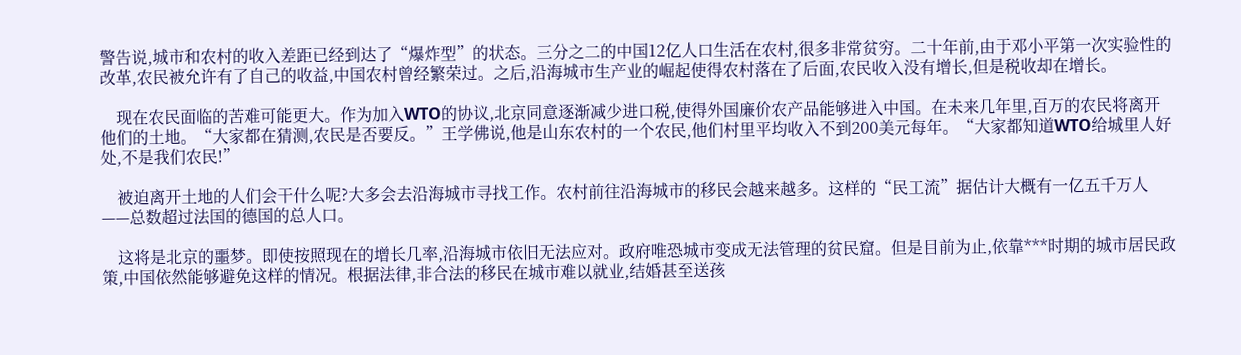警告说,城市和农村的收入差距已经到达了“爆炸型”的状态。三分之二的中国12亿人口生活在农村,很多非常贫穷。二十年前,由于邓小平第一次实验性的改革,农民被允许有了自己的收益,中国农村曾经繁荣过。之后,沿海城市生产业的崛起使得农村落在了后面,农民收入没有增长,但是税收却在增长。

    现在农民面临的苦难可能更大。作为加入WTO的协议,北京同意逐渐减少进口税,使得外国廉价农产品能够进入中国。在未来几年里,百万的农民将离开他们的土地。“大家都在猜测,农民是否要反。”王学佛说,他是山东农村的一个农民,他们村里平均收入不到200美元每年。“大家都知道WTO给城里人好处,不是我们农民!”

    被迫离开土地的人们会干什么呢?大多会去沿海城市寻找工作。农村前往沿海城市的移民会越来越多。这样的“民工流”据估计大概有一亿五千万人——总数超过法国的德国的总人口。

    这将是北京的噩梦。即使按照现在的增长几率,沿海城市依旧无法应对。政府唯恐城市变成无法管理的贫民窟。但是目前为止,依靠***时期的城市居民政策,中国依然能够避免这样的情况。根据法律,非合法的移民在城市难以就业,结婚甚至送孩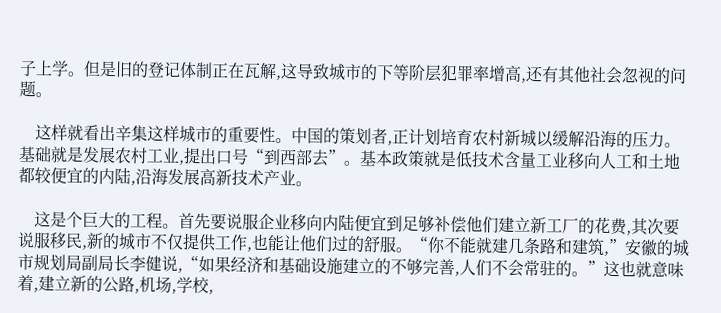子上学。但是旧的登记体制正在瓦解,这导致城市的下等阶层犯罪率增高,还有其他社会忽视的问题。

    这样就看出辛集这样城市的重要性。中国的策划者,正计划培育农村新城以缓解沿海的压力。基础就是发展农村工业,提出口号“到西部去”。基本政策就是低技术含量工业移向人工和土地都较便宜的内陆,沿海发展高新技术产业。

    这是个巨大的工程。首先要说服企业移向内陆便宜到足够补偿他们建立新工厂的花费,其次要说服移民,新的城市不仅提供工作,也能让他们过的舒服。“你不能就建几条路和建筑,”安徽的城市规划局副局长李健说,“如果经济和基础设施建立的不够完善,人们不会常驻的。”这也就意味着,建立新的公路,机场,学校,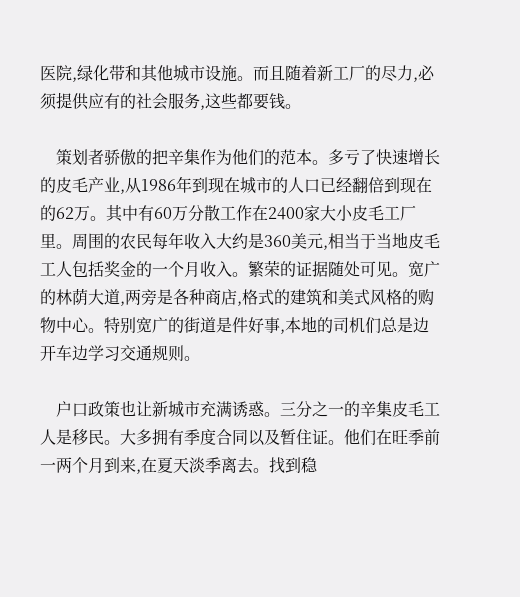医院,绿化带和其他城市设施。而且随着新工厂的尽力,必须提供应有的社会服务,这些都要钱。

    策划者骄傲的把辛集作为他们的范本。多亏了快速增长的皮毛产业,从1986年到现在城市的人口已经翻倍到现在的62万。其中有60万分散工作在2400家大小皮毛工厂里。周围的农民每年收入大约是360美元,相当于当地皮毛工人包括奖金的一个月收入。繁荣的证据随处可见。宽广的林荫大道,两旁是各种商店,格式的建筑和美式风格的购物中心。特别宽广的街道是件好事,本地的司机们总是边开车边学习交通规则。

    户口政策也让新城市充满诱惑。三分之一的辛集皮毛工人是移民。大多拥有季度合同以及暂住证。他们在旺季前一两个月到来,在夏天淡季离去。找到稳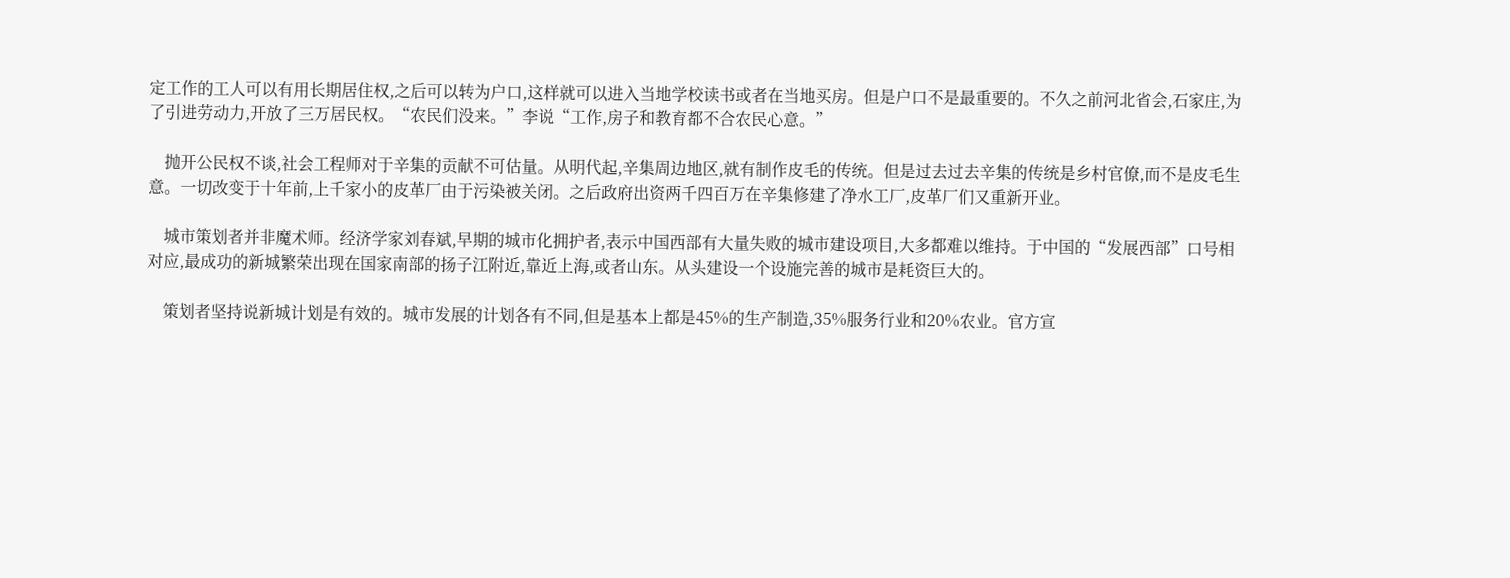定工作的工人可以有用长期居住权,之后可以转为户口,这样就可以进入当地学校读书或者在当地买房。但是户口不是最重要的。不久之前河北省会,石家庄,为了引进劳动力,开放了三万居民权。“农民们没来。”李说“工作,房子和教育都不合农民心意。”

    抛开公民权不谈,社会工程师对于辛集的贡献不可估量。从明代起,辛集周边地区,就有制作皮毛的传统。但是过去过去辛集的传统是乡村官僚,而不是皮毛生意。一切改变于十年前,上千家小的皮革厂由于污染被关闭。之后政府出资两千四百万在辛集修建了净水工厂,皮革厂们又重新开业。

    城市策划者并非魔术师。经济学家刘春斌,早期的城市化拥护者,表示中国西部有大量失败的城市建设项目,大多都难以维持。于中国的“发展西部”口号相对应,最成功的新城繁荣出现在国家南部的扬子江附近,靠近上海,或者山东。从头建设一个设施完善的城市是耗资巨大的。

    策划者坚持说新城计划是有效的。城市发展的计划各有不同,但是基本上都是45%的生产制造,35%服务行业和20%农业。官方宣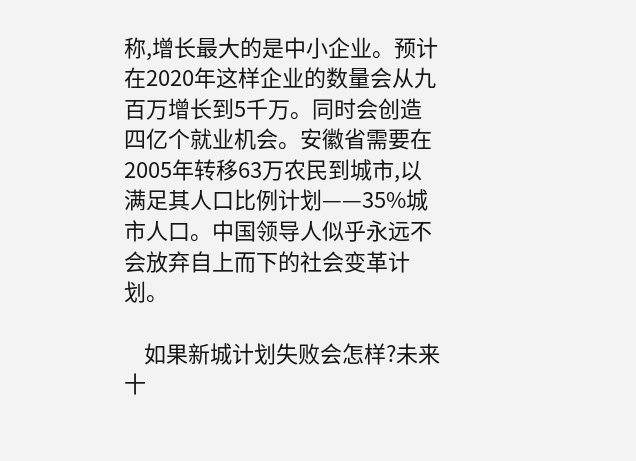称,增长最大的是中小企业。预计在2020年这样企业的数量会从九百万增长到5千万。同时会创造四亿个就业机会。安徽省需要在2005年转移63万农民到城市,以满足其人口比例计划——35%城市人口。中国领导人似乎永远不会放弃自上而下的社会变革计划。

    如果新城计划失败会怎样?未来十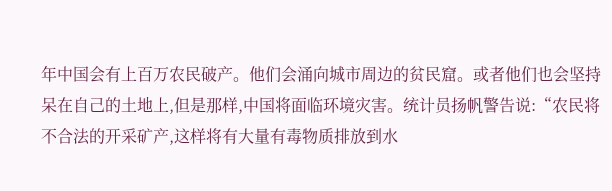年中国会有上百万农民破产。他们会涌向城市周边的贫民窟。或者他们也会坚持呆在自己的土地上,但是那样,中国将面临环境灾害。统计员扬帆警告说:“农民将不合法的开采矿产,这样将有大量有毒物质排放到水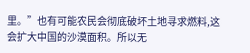里。”也有可能农民会彻底破坏土地寻求燃料,这会扩大中国的沙漠面积。所以无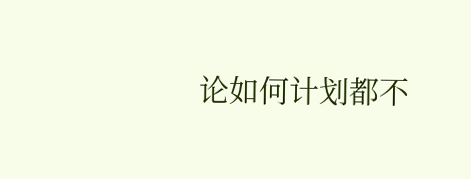论如何计划都不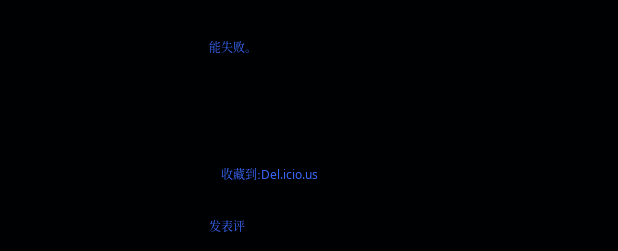能失败。




    收藏到:Del.icio.us

发表评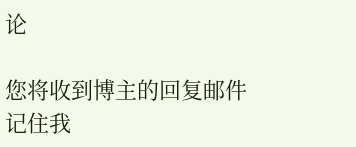论

您将收到博主的回复邮件
记住我